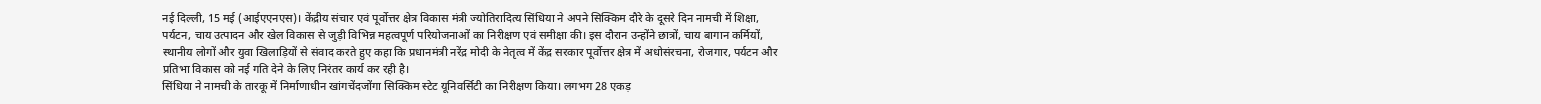नई दिल्ली, 15 मई (आईएएनएस)। केंद्रीय संचार एवं पूर्वोत्तर क्षेत्र विकास मंत्री ज्योतिरादित्य सिंधिया ने अपने सिक्किम दौरे के दूसरे दिन नामची में शिक्षा, पर्यटन, चाय उत्पादन और खेल विकास से जुड़ी विभिन्न महत्वपूर्ण परियोजनाओं का निरीक्षण एवं समीक्षा की। इस दौरान उन्होंने छात्रों, चाय बागान कर्मियों, स्थानीय लोगों और युवा खिलाड़ियों से संवाद करते हुए कहा कि प्रधानमंत्री नरेंद्र मोदी के नेतृत्व में केंद्र सरकार पूर्वोत्तर क्षेत्र में अधोसंरचना, रोजगार, पर्यटन और प्रतिभा विकास को नई गति देने के लिए निरंतर कार्य कर रही है।
सिंधिया ने नामची के तारकू में निर्माणाधीन खांगचेंदजोंगा सिक्किम स्टेट यूनिवर्सिटी का निरीक्षण किया। लगभग 28 एकड़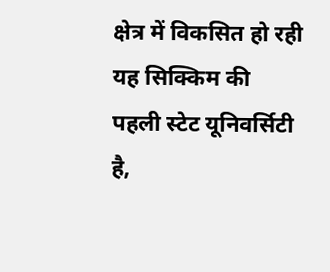क्षेत्र में विकसित हो रही यह सिक्किम की पहली स्टेट यूनिवर्सिटी है,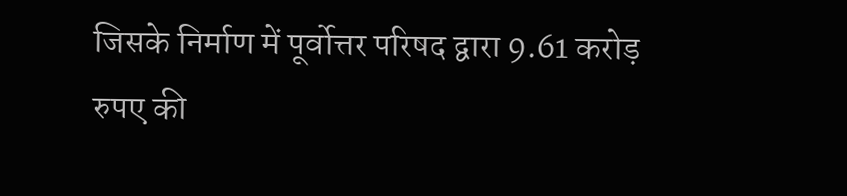जिसके निर्माण में पूर्वोत्तर परिषद द्वारा 9.61 करोड़ रुपए की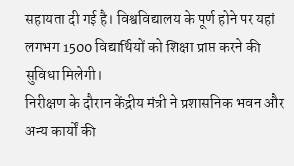सहायता दी गई है। विश्वविद्यालय के पूर्ण होने पर यहां लगभग 1500 विद्यार्थियों को शिक्षा प्राप्त करने की सुविधा मिलेगी।
निरीक्षण के दौरान केंद्रीय मंत्री ने प्रशासनिक भवन और अन्य कार्यों की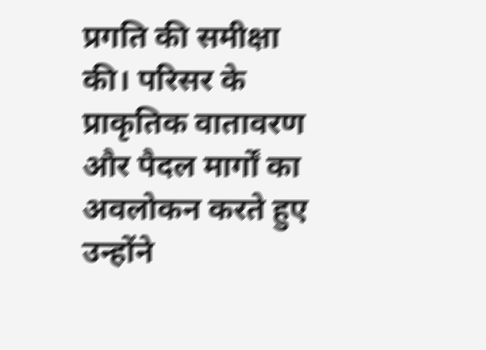प्रगति की समीक्षा की। परिसर के प्राकृतिक वातावरण और पैदल मार्गों का अवलोकन करते हुए उन्होंने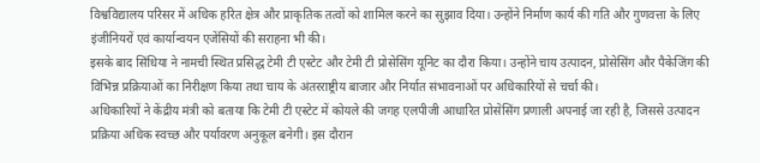विश्वविद्यालय परिसर में अधिक हरित क्षेत्र और प्राकृतिक तत्वों को शामिल करने का सुझाव दिया। उन्होंने निर्माण कार्य की गति और गुणवत्ता के लिए इंजीनियरों एवं कार्यान्वयन एजेंसियों की सराहना भी की।
इसके बाद सिंधिया ने नामची स्थित प्रसिद्ध टेमी टी एस्टेट और टेमी टी प्रोसेसिंग यूनिट का दौरा किया। उन्होंने चाय उत्पादन, प्रोसेसिंग और पैकेजिंग की विभिन्न प्रक्रियाओं का निरीक्षण किया तथा चाय के अंतरराष्ट्रीय बाजार और निर्यात संभावनाओं पर अधिकारियों से चर्चा की।
अधिकारियों ने केंद्रीय मंत्री को बताया कि टेमी टी एस्टेट में कोयले की जगह एलपीजी आधारित प्रोसेसिंग प्रणाली अपनाई जा रही है, जिससे उत्पादन प्रक्रिया अधिक स्वच्छ और पर्यावरण अनुकूल बनेगी। इस दौरान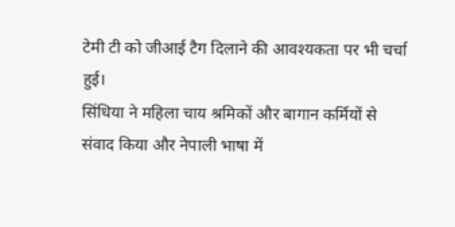टेमी टी को जीआई टैग दिलाने की आवश्यकता पर भी चर्चा हुई।
सिंधिया ने महिला चाय श्रमिकों और बागान कर्मियों से संवाद किया और नेपाली भाषा में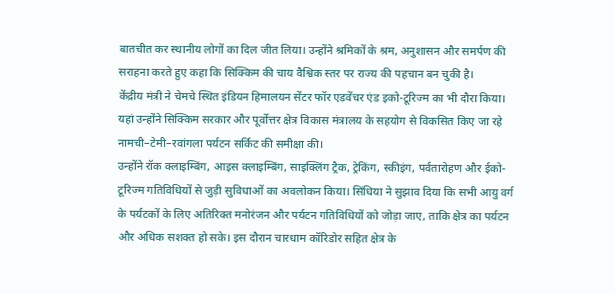बातचीत कर स्थानीय लोगों का दिल जीत लिया। उन्होंने श्रमिकों के श्रम, अनुशासन और समर्पण की सराहना करते हुए कहा कि सिक्किम की चाय वैश्विक स्तर पर राज्य की पहचान बन चुकी है।
केंद्रीय मंत्री ने चेमचे स्थित इंडियन हिमालयन सेंटर फॉर एडवेंचर एंड इको-टूरिज्म का भी दौरा किया। यहां उन्होंने सिक्किम सरकार और पूर्वोत्तर क्षेत्र विकास मंत्रालय के सहयोग से विकसित किए जा रहे नामची–टेमी–रवांगला पर्यटन सर्किट की समीक्षा की।
उन्होंने रॉक क्लाइम्बिंग, आइस क्लाइम्बिंग, साइक्लिंग ट्रैक, ट्रेकिंग, स्कीइंग, पर्वतारोहण और ईको-टूरिज्म गतिविधियों से जुड़ी सुविधाओं का अवलोकन किया। सिंधिया ने सुझाव दिया कि सभी आयु वर्ग के पर्यटकों के लिए अतिरिक्त मनोरंजन और पर्यटन गतिविधियों को जोड़ा जाए, ताकि क्षेत्र का पर्यटन और अधिक सशक्त हो सके। इस दौरान चारधाम कॉरिडोर सहित क्षेत्र के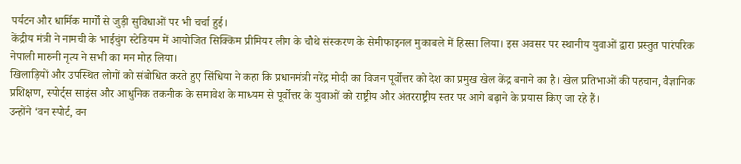पर्यटन और धार्मिक मार्गों से जुड़ी सुविधाओं पर भी चर्चा हुई।
केंद्रीय मंत्री ने नामची के भाईचुंग स्टेडियम में आयोजित सिक्किम प्रीमियर लीग के चौथे संस्करण के सेमीफाइनल मुकाबले में हिस्सा लिया। इस अवसर पर स्थानीय युवाओं द्वारा प्रस्तुत पारंपरिक नेपाली मारुनी नृत्य ने सभी का मन मोह लिया।
खिलाड़ियों और उपस्थित लोगों को संबोधित करते हुए सिंधिया ने कहा कि प्रधानमंत्री नरेंद्र मोदी का विजन पूर्वोत्तर को देश का प्रमुख खेल केंद्र बनाने का है। खेल प्रतिभाओं की पहचान, वैज्ञानिक प्रशिक्षण, स्पोर्ट्स साइंस और आधुनिक तकनीक के समावेश के माध्यम से पूर्वोत्तर के युवाओं को राष्ट्रीय और अंतरराष्ट्रीय स्तर पर आगे बढ़ाने के प्रयास किए जा रहे हैं।
उन्होंने ‘वन स्पोर्ट, वन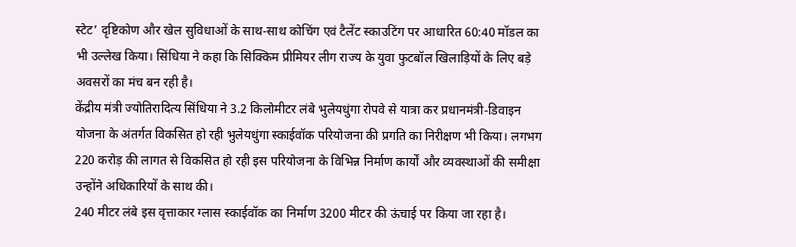स्टेट’ दृष्टिकोण और खेल सुविधाओं के साथ-साथ कोचिंग एवं टैलेंट स्काउटिंग पर आधारित 60:40 मॉडल का भी उल्लेख किया। सिंधिया ने कहा कि सिक्किम प्रीमियर लीग राज्य के युवा फुटबॉल खिलाड़ियों के लिए बड़े अवसरों का मंच बन रही है।
केंद्रीय मंत्री ज्योतिरादित्य सिंधिया ने 3.2 किलोमीटर लंबे भुलेयधुंगा रोपवे से यात्रा कर प्रधानमंत्री-डिवाइन योजना के अंतर्गत विकसित हो रही भुलेयधुंगा स्काईवॉक परियोजना की प्रगति का निरीक्षण भी किया। लगभग 220 करोड़ की लागत से विकसित हो रही इस परियोजना के विभिन्न निर्माण कार्यों और व्यवस्थाओं की समीक्षा उन्होंने अधिकारियों के साथ की।
240 मीटर लंबे इस वृत्ताकार ग्लास स्काईवॉक का निर्माण 3200 मीटर की ऊंचाई पर किया जा रहा है।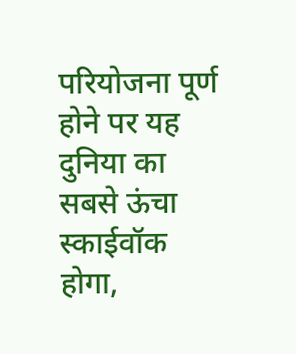परियोजना पूर्ण होने पर यह दुनिया का सबसे ऊंचा स्काईवॉक होगा,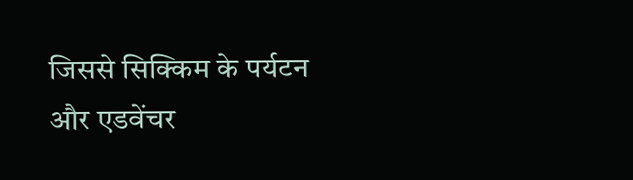जिससे सिक्किम के पर्यटन और एडवेंचर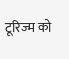टूरिज्म को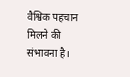वैश्विक पहचान मिलने की संभावना है।